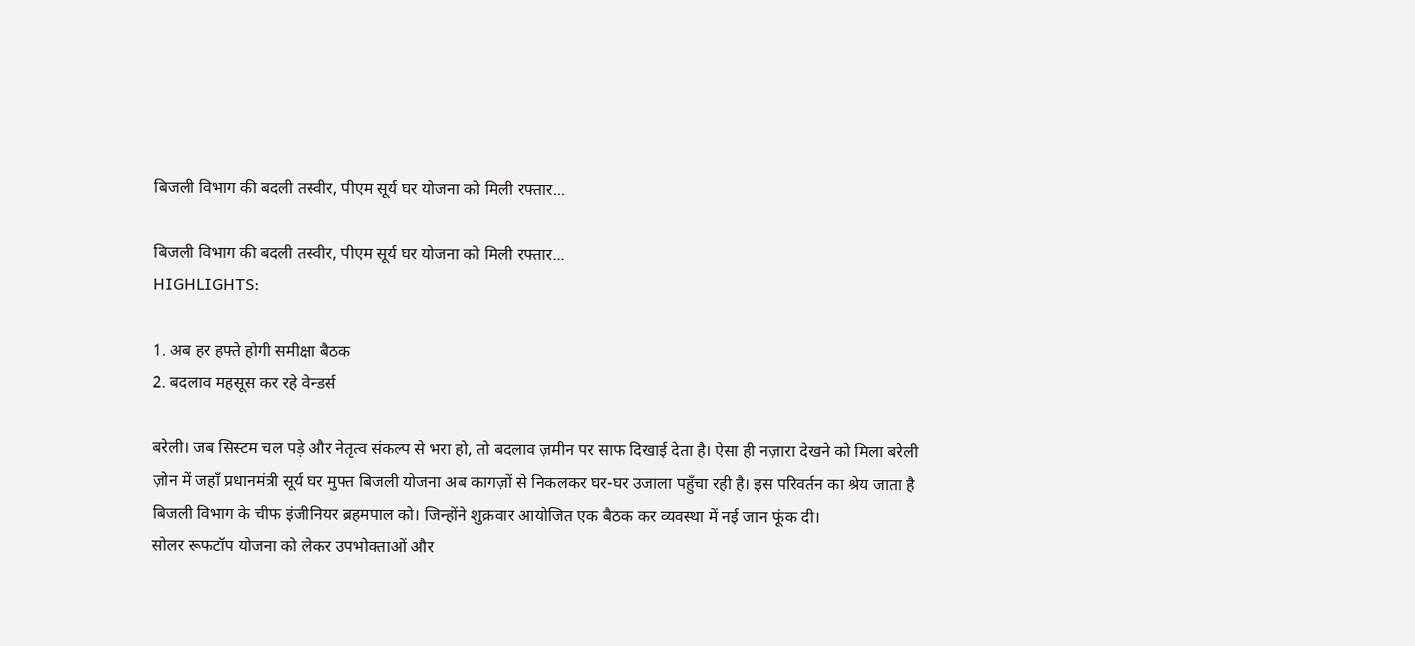बिजली विभाग की बदली तस्वीर, पीएम सूर्य घर योजना को मिली रफ्तार...

बिजली विभाग की बदली तस्वीर, पीएम सूर्य घर योजना को मिली रफ्तार...
HIGHLIGHTS:

1. अब हर हफ्ते होगी समीक्षा बैठक
2. बदलाव महसूस कर रहे वेन्डर्स

बरेली। जब सिस्टम चल पड़े और नेतृत्व संकल्प से भरा हो, तो बदलाव ज़मीन पर साफ दिखाई देता है। ऐसा ही नज़ारा देखने को मिला बरेली ज़ोन में जहाँ प्रधानमंत्री सूर्य घर मुफ्त बिजली योजना अब कागज़ों से निकलकर घर-घर उजाला पहुँचा रही है। इस परिवर्तन का श्रेय जाता है बिजली विभाग के चीफ इंजीनियर ब्रहमपाल को। जिन्होंने शुक्रवार आयोजित एक बैठक कर व्यवस्था में नई जान फूंक दी।
सोलर रूफटॉप योजना को लेकर उपभोक्ताओं और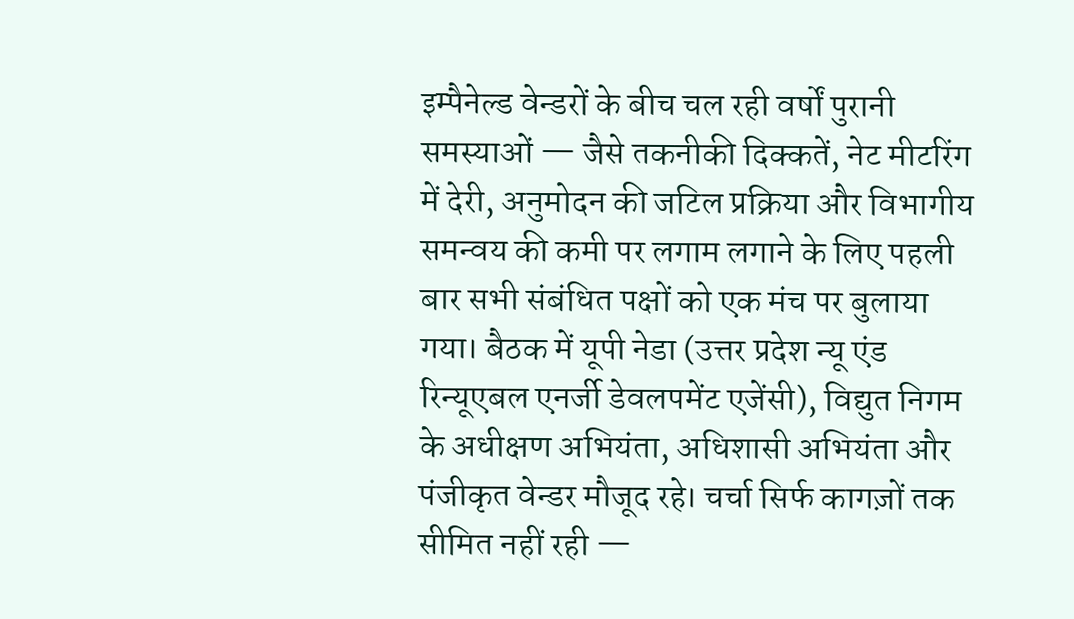इम्पैनेल्ड वेन्डरों के बीच चल रही वर्षों पुरानी समस्याओं — जैसे तकनीकी दिक्कतें, नेट मीटरिंग में देरी, अनुमोदन की जटिल प्रक्रिया और विभागीय समन्वय की कमी पर लगाम लगाने के लिए पहली बार सभी संबंधित पक्षों को एक मंच पर बुलाया गया। बैठक में यूपी नेडा (उत्तर प्रदेश न्यू एंड रिन्यूएबल एनर्जी डेवलपमेंट एजेंसी), विद्युत निगम के अधीक्षण अभियंता, अधिशासी अभियंता और पंजीकृत वेन्डर मौजूद रहे। चर्चा सिर्फ कागज़ों तक सीमित नहीं रही —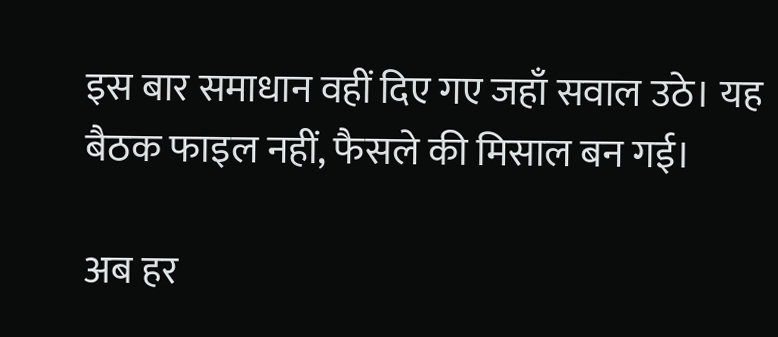इस बार समाधान वहीं दिए गए जहाँ सवाल उठे। यह बैठक फाइल नहीं, फैसले की मिसाल बन गई।

अब हर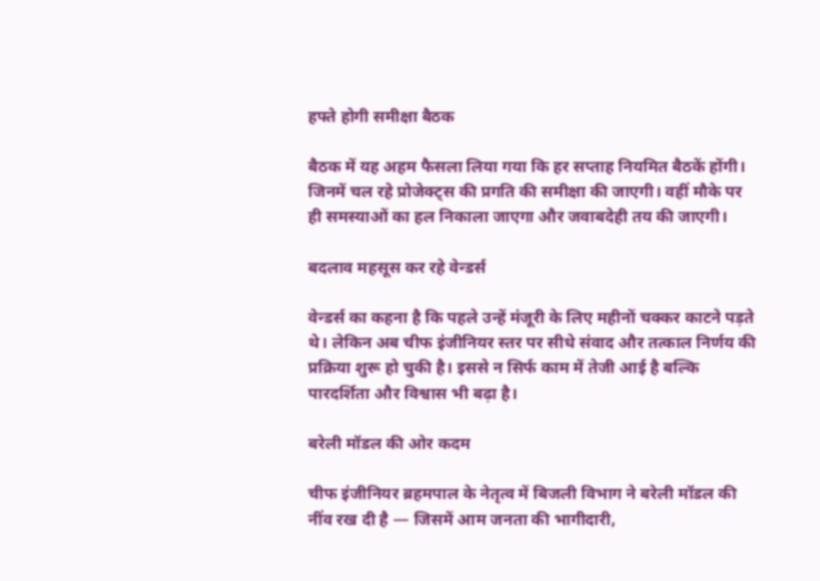हफ्ते होगी समीक्षा बैठक

बैठक में यह अहम फैसला लिया गया कि हर सप्ताह नियमित बैठकें होंगी। जिनमें चल रहे प्रोजेक्ट्स की प्रगति की समीक्षा की जाएगी। वहीं मौके पर ही समस्याओं का हल निकाला जाएगा और जवाबदेही तय की जाएगी।

बदलाव महसूस कर रहे वेन्डर्स

वेन्डर्स का कहना है कि पहले उन्हें मंजूरी के लिए महीनों चक्कर काटने पड़ते थे। लेकिन अब चीफ इंजीनियर स्तर पर सीधे संवाद और तत्काल निर्णय की प्रक्रिया शुरू हो चुकी है। इससे न सिर्फ काम में तेजी आई है बल्कि पारदर्शिता और विश्वास भी बढ़ा है।

बरेली मॉडल की ओर कदम

चीफ इंजीनियर ब्रहमपाल के नेतृत्व में बिजली विभाग ने बरेली मॉडल की नींव रख दी है — जिसमें आम जनता की भागीदारी,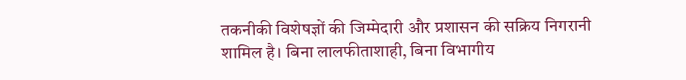तकनीकी विशेषज्ञों की जिम्मेदारी और प्रशासन की सक्रिय निगरानी शामिल है। बिना लालफीताशाही, बिना विभागीय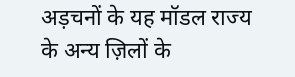अड़चनों के यह मॉडल राज्य के अन्य ज़िलों के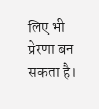लिए भी प्रेरणा बन सकता है।